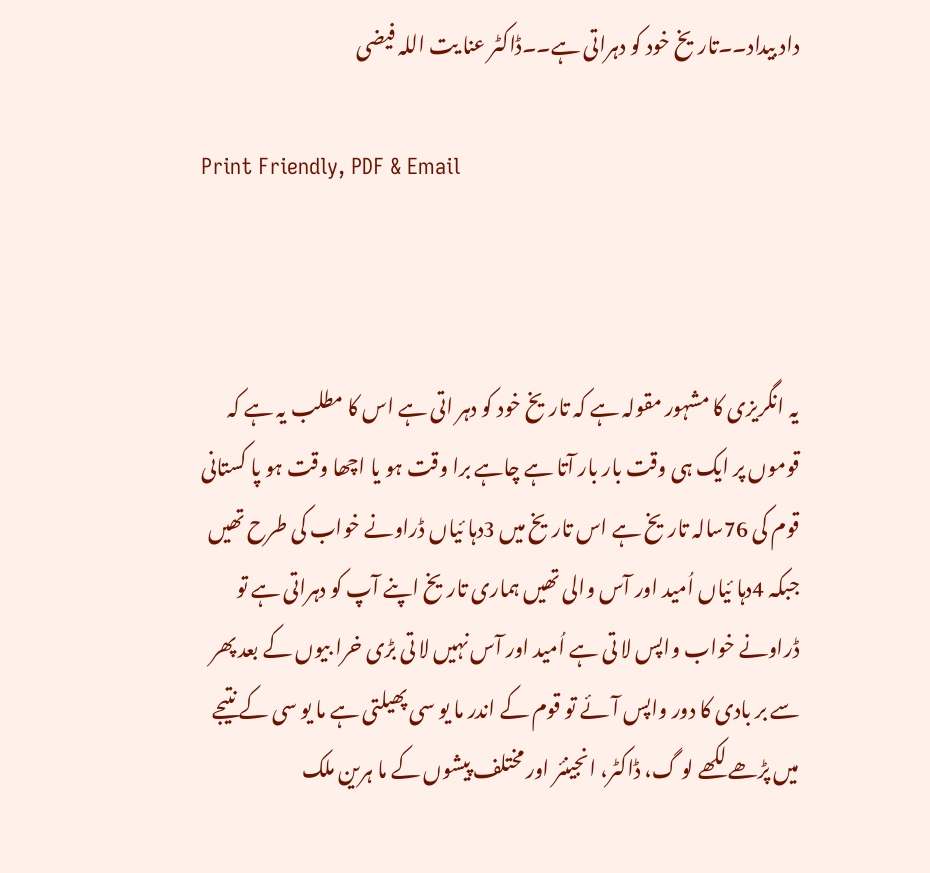داد بیداد۔۔تاریخ خود کو دہراتی ہے۔۔ڈاکٹر عنا یت اللہ فیضی

Print Friendly, PDF & Email



یہ انگریزی کا مشہور مقولہ ہے کہ تاریخ خود کو دہر اتی ہے اس کا مطلب یہ ہے کہ قوموں پر ایک ہی وقت بار بار آتا ہے چاہے برا وقت ہو یا اچھا وقت ہو پا کستانی قوم کی 76سالہ تاریخ ہے اس تاریخ میں 3دہا ئیاں ڈراونے خواب کی طرح تھیں جبکہ 4دہا ئیاں اُمید اور آس والی تھیں ہماری تاریخ اپنے آپ کو دہراتی ہے تو ڈراونے خواب واپس لا تی ہے اُمید اور آس نہیں لا تی بڑی خرا بیوں کے بعد پھر سے بر بادی کا دور واپس آئے تو قوم کے اندر ما یو سی پھیلتی ہے ما یو سی کے نتیجے میں پڑھے لکھے لو گ، ڈاکٹر، انجینئر اور مختلف پیشوں کے ما ہرین ملک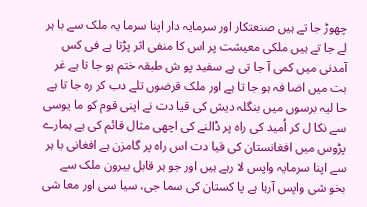چھوڑ جا تے ہیں صنعتکار اور سرمایہ دار اپنا سرما یہ ملک سے با ہر لے جا تے ہیں ملکی معیشت پر اس کا منفی اثر پڑتا ہے فی کس آمدنی میں کمی آ جا تی ہے سفید پو ش طبقہ ختم ہو جا تا ہے غر بت میں اضا فہ ہو جا تا ہے اور ملک قرضوں تلے دب کر رہ جا تا ہے حا لیہ برسوں میں بنگلہ دیش کی قیا دت نے اپنی قوم کو ما یوسی سے نکا ل کر اُمید کی راہ پر ڈالنے کی اچھی مثال قائم کی ہے ہمارے پڑوس میں افغانستان کی قیا دت اس راہ پر گامزن ہے افغانی با ہر سے اپنا سرمایہ واپس لا رہے ہیں اور جو ہر قابل بیرون ملک سے بخو شی واپس آرہا ہے پا کستان کی سما جی، سیا سی اور معا شی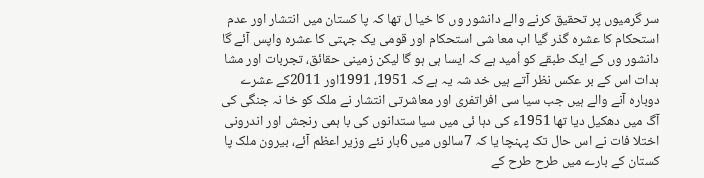سر گرمیوں پر تحقیق کرنے والے دانشور وں کا خیا ل تھا کہ پا کستان میں انتشار اور عدم استحکام کا عشرہ گذر گیا اب معا شی استحکام اور قومی یک جہتی کا عشرہ واپس آئے گا دانشور وں کے ایک طبقے کو اُمید ہے کہ ایسا ہی ہو گا لیکن زمینی حقائق، تجربات اور مشا ہدات اس کے بر عکس نظر آتے ہیں خد شہ یہ ہے کہ 1951، 1991اور 2011کے عشرے دوبارہ آنے والے ہیں جب سیا سی افراتفری اور معاشرتی انتشار نے ملک کو خا نہ جنگی کی آگ میں دھکیل دیا تھا 1951ء کی دہا ئی میں سیا ستدانوں کی با ہمی رنجش اور اندرونی اختلا فات نے اس حال تک پہنچا یا کہ 7سالوں میں 6بار نئے وزیر اعظم آئے، بیرون ملک پا کستان کے بارے میں طرح طرح کے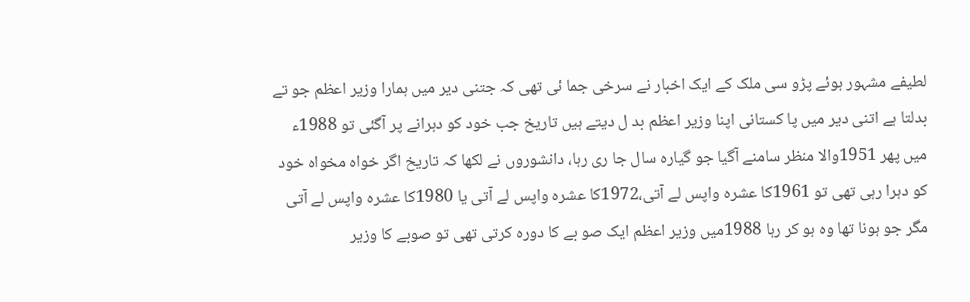لطیفے مشہور ہوئے پڑو سی ملک کے ایک اخبار نے سرخی جما ئی تھی کہ جتنی دیر میں ہمارا وزیر اعظم جو تے بدلتا ہے اتنی دیر میں پا کستانی اپنا وزیر اعظم بد ل دیتے ہیں تاریخ جب خود کو دہرانے پر آگئی تو 1988ء میں پھر 1951والا منظر سامنے آگیا جو گیارہ سال جا ری رہا، دانشوروں نے لکھا کہ تاریخ اگر خواہ مخواہ خود کو دہرا رہی تھی تو 1961کا عشرہ واپس لے آتی،1972کا عشرہ واپس لے آتی یا 1980کا عشرہ واپس لے آتی مگر جو ہونا تھا وہ ہو کر رہا 1988میں وزیر اعظم ایک صو بے کا دورہ کرتی تھی تو صوبے کا وزیر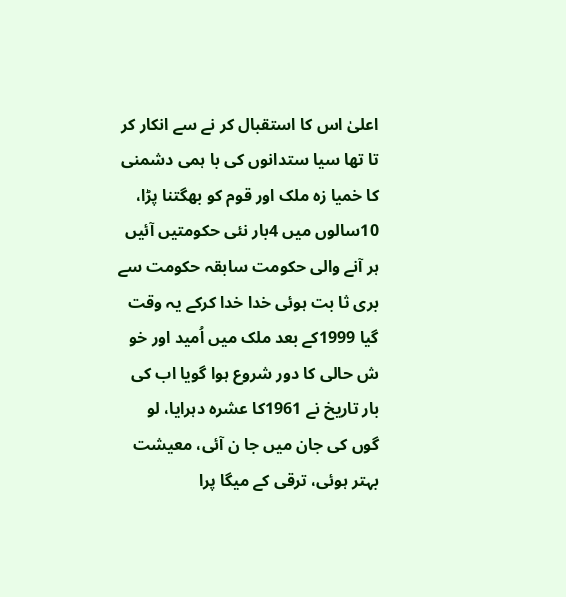اعلیٰ اس کا استقبال کر نے سے انکار کر تا تھا سیا ستدانوں کی با ہمی دشمنی کا خمیا زہ ملک اور قوم کو بھگتنا پڑا، 10سالوں میں 4بار نئی حکومتیں آئیں ہر آنے والی حکومت سابقہ حکومت سے بری ثا بت ہوئی خدا خدا کرکے یہ وقت گیا 1999کے بعد ملک میں اُمید اور خو ش حالی کا دور شروع ہوا گویا اب کی بار تاریخ نے 1961کا عشرہ دہرایا، لو گوں کی جان میں جا ن آئی، معیشت بہتر ہوئی، ترقی کے میگا پرا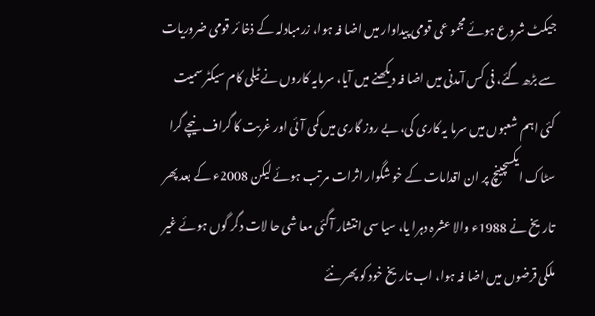جیکٹ شروع ہوئے مجمو عی قومی پیداوار میں اضا فہ ہوا، زرمبادلہ کے ذخا ئر قومی ضروریات سے بڑھ گئے، فی کس آمدنی میں اضا فہ دیکھنے میں آیا، سرمایہ کاروں نے ٹیلی کام سیکٹر سمیت کئی اہم شعبوں میں سرما یہ کاری کی، بے روز گاری میں کمی آئی اور غربت کا گراف نیچے گرا سٹاک ایکسچینچ پر ان اقدامات کے خو شگوار اثرات مر تب ہوئے لیکن 2008ء کے بعد پھر تاریخ نے 1988ء والا عشرہ دہرا یا، سیا سی انتشار آگئی معا شی حا لات دگر گوں ہوئے غیر ملکی قرضوں میں اضا فہ ہوا، اب تاریخ خود کو پھر نئے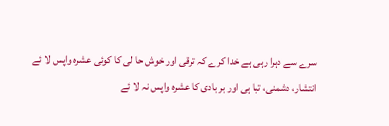سرے سے دہرا رہی ہے خدا کرے کہ ترقی اور خوش حا لی کا کوئی عشرہ واپس لا ئے انتشار، دشمنی، تبا ہی اور بر بادی کا عشرہ واپس نہ لا ئے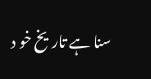سنا ہے تاریخ خو د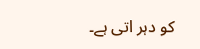کو دہر اتی ہے۔